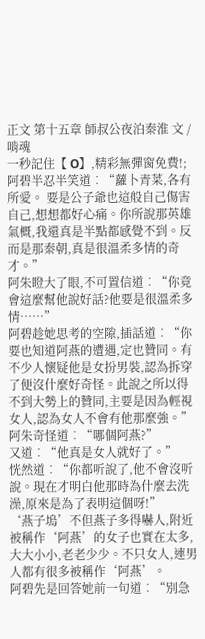正文 第十五章 師叔公夜泊秦淮 文 / 啃魂
一秒記住【 O】,精彩無彈窗免費!;阿碧半忍半笑道︰“蘿卜青菜,各有所愛。 要是公子爺也這般自己傷害自己,想想都好心痛。你所說那英雄氣概,我還真是半點都感覺不到。反而是那秦朝,真是很溫柔多情的奇才。”
阿朱瞪大了眼,不可置信道︰“你竟會這麼幫他說好話?他要是很溫柔多情……”
阿碧趁她思考的空隙,插話道︰“你要也知道阿燕的遭遇,定也贊同。有不少人懷疑他是女扮男裝,認為拆穿了便沒什麼好奇怪。此說之所以得不到大勢上的贊同,主要是因為輕視女人,認為女人不會有他那麼強。”
阿朱奇怪道︰“哪個阿燕?”
又道︰“他真是女人就好了。”
恍然道︰“你都听說了,他不會沒听說。現在才明白他那時為什麼去洗澡,原來是為了表明這個呀!”
‘燕子塢’不但燕子多得嚇人,附近被稱作‘阿燕’的女子也實在太多,大大小小,老老少少。不只女人,連男人都有很多被稱作‘阿燕’。
阿碧先是回答她前一句道︰“別急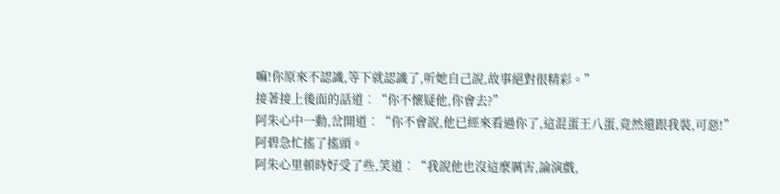嘛!你原來不認識,等下就認識了,听她自己說,故事絕對很精彩。”
接著接上後面的話道︰“你不懷疑他,你會去?”
阿朱心中一動,岔開道︰“你不會說,他已經來看過你了,這混蛋王八蛋,竟然還跟我裝,可惡!”
阿碧急忙搖了搖頭。
阿朱心里頓時好受了些,笑道︰“我說他也沒這麼厲害,論演戲,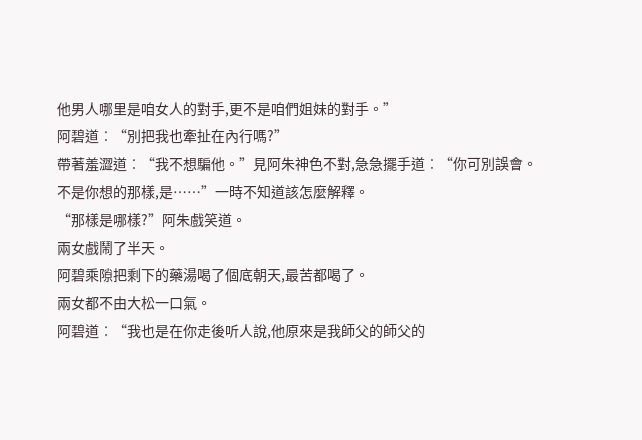他男人哪里是咱女人的對手,更不是咱們姐妹的對手。”
阿碧道︰“別把我也牽扯在內行嗎?”
帶著羞澀道︰“我不想騙他。”見阿朱神色不對,急急擺手道︰“你可別誤會。不是你想的那樣,是……”一時不知道該怎麼解釋。
“那樣是哪樣?”阿朱戲笑道。
兩女戲鬧了半天。
阿碧乘隙把剩下的藥湯喝了個底朝天,最苦都喝了。
兩女都不由大松一口氣。
阿碧道︰“我也是在你走後听人說,他原來是我師父的師父的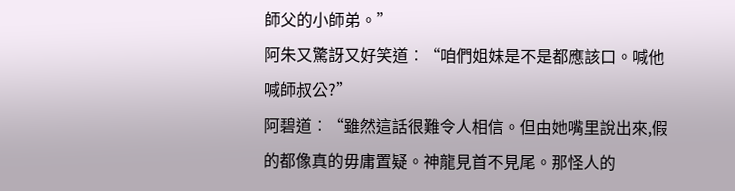師父的小師弟。”
阿朱又驚訝又好笑道︰“咱們姐妹是不是都應該口。喊他喊師叔公?”
阿碧道︰“雖然這話很難令人相信。但由她嘴里說出來,假的都像真的毋庸置疑。神龍見首不見尾。那怪人的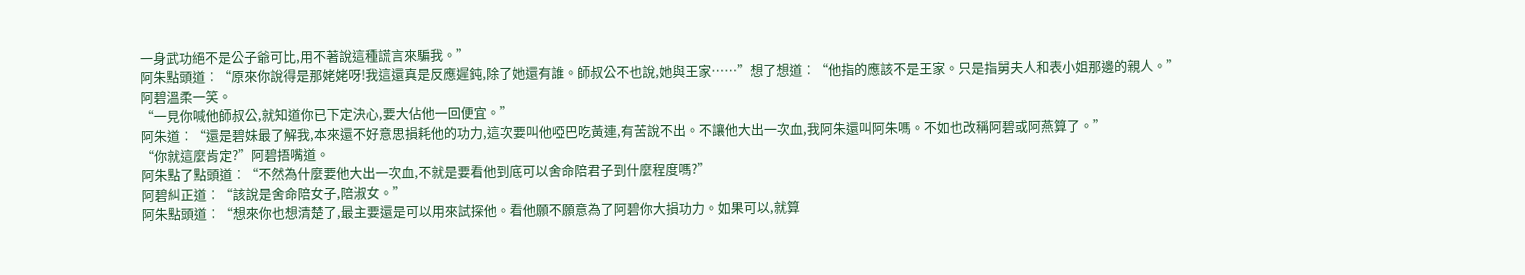一身武功絕不是公子爺可比,用不著說這種謊言來騙我。”
阿朱點頭道︰“原來你說得是那姥姥呀!我這還真是反應遲鈍,除了她還有誰。師叔公不也說,她與王家……”想了想道︰“他指的應該不是王家。只是指舅夫人和表小姐那邊的親人。”
阿碧溫柔一笑。
“一見你喊他師叔公,就知道你已下定決心,要大佔他一回便宜。”
阿朱道︰“還是碧妹最了解我,本來還不好意思損耗他的功力,這次要叫他啞巴吃黃連,有苦說不出。不讓他大出一次血,我阿朱還叫阿朱嗎。不如也改稱阿碧或阿燕算了。”
“你就這麼肯定?”阿碧捂嘴道。
阿朱點了點頭道︰“不然為什麼要他大出一次血,不就是要看他到底可以舍命陪君子到什麼程度嗎?”
阿碧糾正道︰“該說是舍命陪女子,陪淑女。”
阿朱點頭道︰“想來你也想清楚了,最主要還是可以用來試探他。看他願不願意為了阿碧你大損功力。如果可以,就算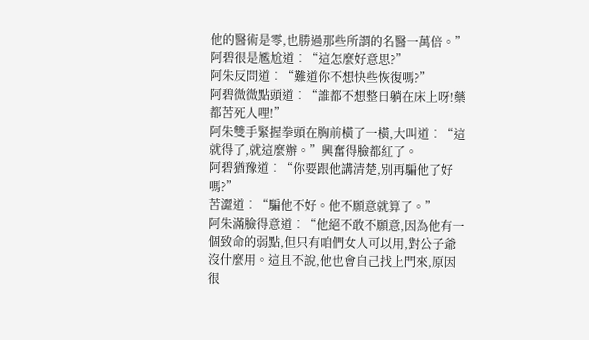他的醫術是零,也勝過那些所謂的名醫一萬倍。”
阿碧很是尷尬道︰“這怎麼好意思?”
阿朱反問道︰“難道你不想快些恢復嗎?”
阿碧微微點頭道︰“誰都不想整日躺在床上呀!藥都苦死人哩!”
阿朱雙手緊握拳頭在胸前橫了一橫,大叫道︰“這就得了,就這麼辦。”興奮得臉都紅了。
阿碧猶豫道︰“你要跟他講清楚,別再騙他了好嗎?”
苦澀道︰“騙他不好。他不願意就算了。”
阿朱滿臉得意道︰“他絕不敢不願意,因為他有一個致命的弱點,但只有咱們女人可以用,對公子爺沒什麼用。這且不說,他也會自己找上門來,原因很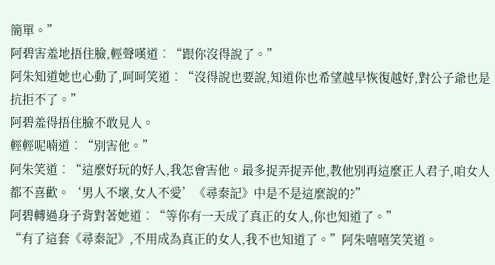簡單。”
阿碧害羞地捂住臉,輕聲嘆道︰“跟你沒得說了。”
阿朱知道她也心動了,呵呵笑道︰“沒得說也要說,知道你也希望越早恢復越好,對公子爺也是抗拒不了。”
阿碧羞得捂住臉不敢見人。
輕輕呢喃道︰“別害他。”
阿朱笑道︰“這麼好玩的好人,我怎會害他。最多捉弄捉弄他,教他別再這麼正人君子,咱女人都不喜歡。‘男人不壞,女人不愛’《尋秦記》中是不是這麼說的?”
阿碧轉過身子背對著她道︰“等你有一天成了真正的女人,你也知道了。”
“有了這套《尋秦記》,不用成為真正的女人,我不也知道了。”阿朱嘻嘻笑笑道。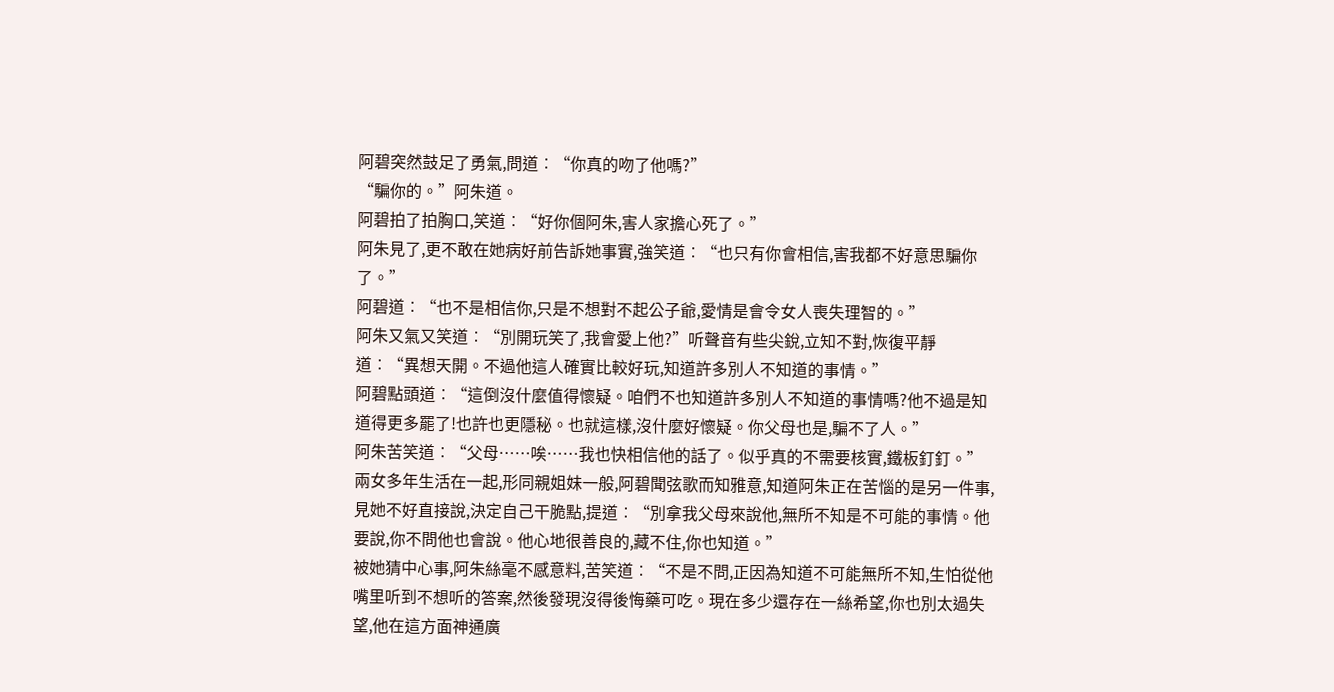阿碧突然鼓足了勇氣,問道︰“你真的吻了他嗎?”
“騙你的。”阿朱道。
阿碧拍了拍胸口,笑道︰“好你個阿朱,害人家擔心死了。”
阿朱見了,更不敢在她病好前告訴她事實,強笑道︰“也只有你會相信,害我都不好意思騙你了。”
阿碧道︰“也不是相信你,只是不想對不起公子爺,愛情是會令女人喪失理智的。”
阿朱又氣又笑道︰“別開玩笑了,我會愛上他?”听聲音有些尖銳,立知不對,恢復平靜道︰“異想天開。不過他這人確實比較好玩,知道許多別人不知道的事情。”
阿碧點頭道︰“這倒沒什麼值得懷疑。咱們不也知道許多別人不知道的事情嗎?他不過是知道得更多罷了!也許也更隱秘。也就這樣,沒什麼好懷疑。你父母也是,騙不了人。”
阿朱苦笑道︰“父母……唉……我也快相信他的話了。似乎真的不需要核實,鐵板釘釘。”
兩女多年生活在一起,形同親姐妹一般,阿碧聞弦歌而知雅意,知道阿朱正在苦惱的是另一件事,見她不好直接說,決定自己干脆點,提道︰“別拿我父母來說他,無所不知是不可能的事情。他要說,你不問他也會說。他心地很善良的,藏不住,你也知道。”
被她猜中心事,阿朱絲毫不感意料,苦笑道︰“不是不問,正因為知道不可能無所不知,生怕從他嘴里听到不想听的答案,然後發現沒得後悔藥可吃。現在多少還存在一絲希望,你也別太過失望,他在這方面神通廣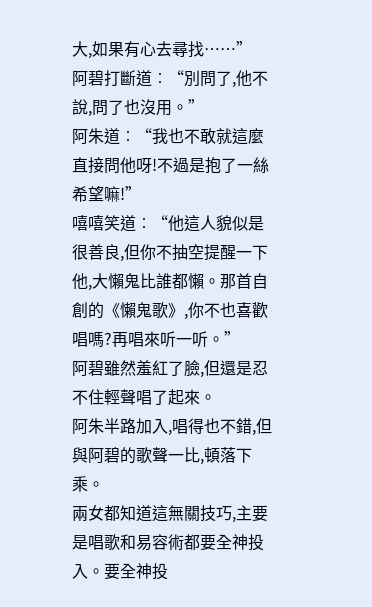大,如果有心去尋找……”
阿碧打斷道︰“別問了,他不說,問了也沒用。”
阿朱道︰“我也不敢就這麼直接問他呀!不過是抱了一絲希望嘛!”
嘻嘻笑道︰“他這人貌似是很善良,但你不抽空提醒一下他,大懶鬼比誰都懶。那首自創的《懶鬼歌》,你不也喜歡唱嗎?再唱來听一听。”
阿碧雖然羞紅了臉,但還是忍不住輕聲唱了起來。
阿朱半路加入,唱得也不錯,但與阿碧的歌聲一比,頓落下乘。
兩女都知道這無關技巧,主要是唱歌和易容術都要全神投入。要全神投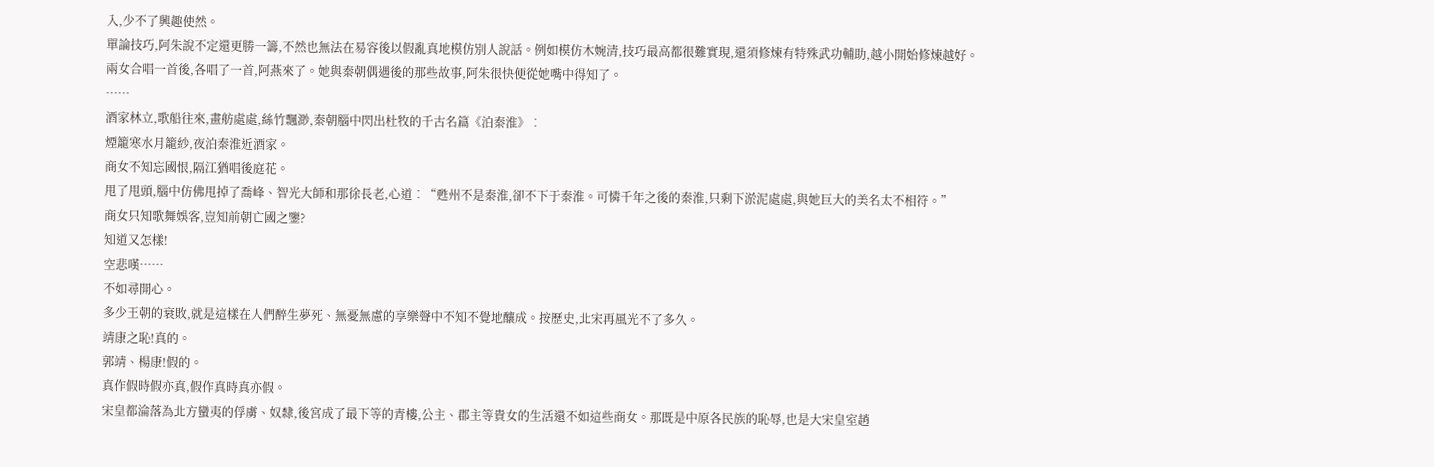入,少不了興趣使然。
單論技巧,阿朱說不定還更勝一籌,不然也無法在易容後以假亂真地模仿別人說話。例如模仿木婉清,技巧最高都很難實現,還須修煉有特殊武功輔助,越小開始修煉越好。
兩女合唱一首後,各唱了一首,阿燕來了。她與秦朝偶遇後的那些故事,阿朱很快便從她嘴中得知了。
……
酒家林立,歌船往來,畫舫處處,絲竹飄渺,秦朝腦中閃出杜牧的千古名篇《泊秦淮》︰
煙籠寒水月籠紗,夜泊秦淮近酒家。
商女不知忘國恨,隔江猶唱後庭花。
甩了甩頭,腦中仿佛甩掉了喬峰、智光大師和那徐長老,心道︰“甦州不是秦淮,卻不下于秦淮。可憐千年之後的秦淮,只剩下淤泥處處,與她巨大的美名太不相符。”
商女只知歌舞娛客,豈知前朝亡國之鑒?
知道又怎樣!
空悲嘆……
不如尋開心。
多少王朝的衰敗,就是這樣在人們醉生夢死、無憂無慮的享樂聲中不知不覺地釀成。按歷史,北宋再風光不了多久。
靖康之恥!真的。
郭靖、楊康!假的。
真作假時假亦真,假作真時真亦假。
宋皇都淪落為北方蠻夷的俘虜、奴隸,後宮成了最下等的青樓,公主、郡主等貴女的生活還不如這些商女。那既是中原各民族的恥辱,也是大宋皇室趙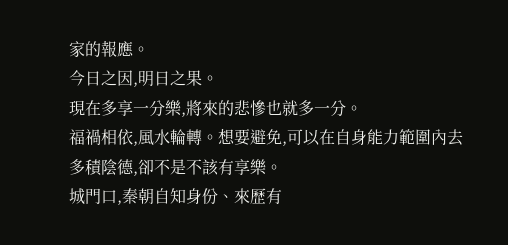家的報應。
今日之因,明日之果。
現在多享一分樂,將來的悲慘也就多一分。
福禍相依,風水輪轉。想要避免,可以在自身能力範圍內去多積陰德,卻不是不該有享樂。
城門口,秦朝自知身份、來歷有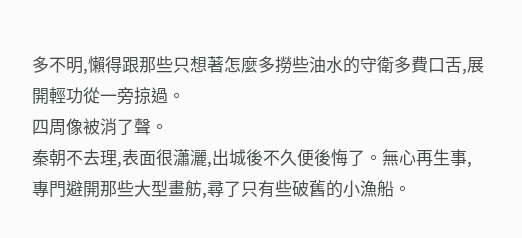多不明,懶得跟那些只想著怎麼多撈些油水的守衛多費口舌,展開輕功從一旁掠過。
四周像被消了聲。
秦朝不去理,表面很瀟灑,出城後不久便後悔了。無心再生事,專門避開那些大型畫舫,尋了只有些破舊的小漁船。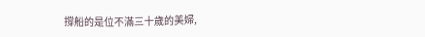撐船的是位不滿三十歲的美婦,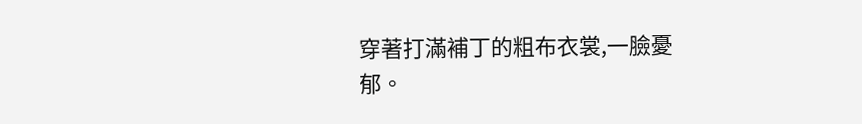穿著打滿補丁的粗布衣裳,一臉憂郁。